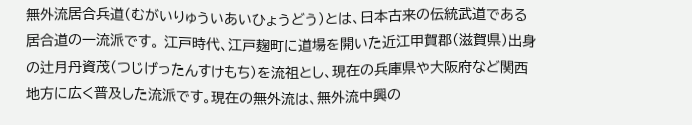無外流居合兵道(むがいりゅういあいひょうどう)とは、日本古来の伝統武道である居合道の一流派です。 江戸時代、江戸麹町に道場を開いた近江甲賀郡(滋賀県)出身の辻月丹資茂(つじげったんすけもち)を流祖とし、現在の兵庫県や大阪府など関西地方に広く普及した流派です。現在の無外流は、無外流中興の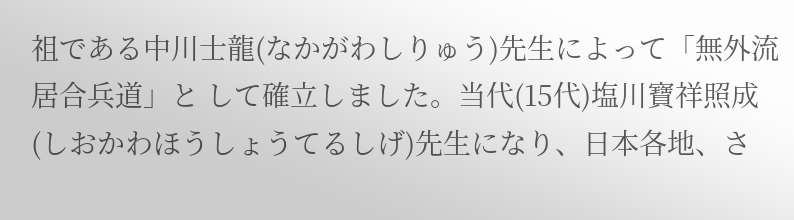祖である中川士龍(なかがわしりゅう)先生によって「無外流居合兵道」と して確立しました。当代(15代)塩川寶祥照成(しおかわほうしょうてるしげ)先生になり、日本各地、さ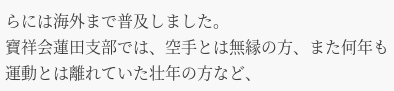らには海外まで普及しました。
寶祥会蓮田支部では、空手とは無縁の方、また何年も運動とは離れていた壮年の方など、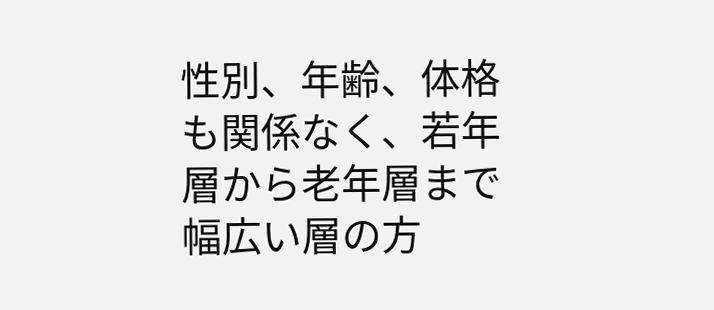性別、年齢、体格も関係なく、若年層から老年層まで幅広い層の方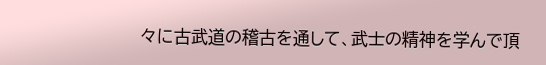々に古武道の稽古を通して、武士の精神を学んで頂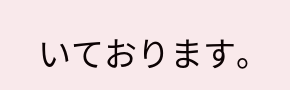いております。